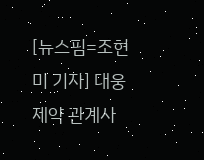[뉴스핌=조현미 기자] 대웅제약 관계사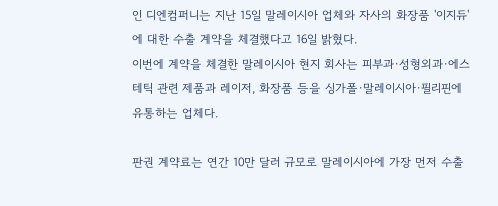인 디엔컴퍼니는 지난 15일 말레이시아 업체와 자사의 화장품 '이지듀'에 대한 수출 계약을 체결했다고 16일 밝혔다.
이번에 계약을 체결한 말레이시아 현지 회사는 피부과∙성형외과∙에스테틱 관련 제품과 레이저, 화장품 등을 싱가폴·말레이시아·필리핀에 유통하는 업체다.

판권 계약료는 연간 10만 달러 규모로 말레이시아에 가장 먼저 수출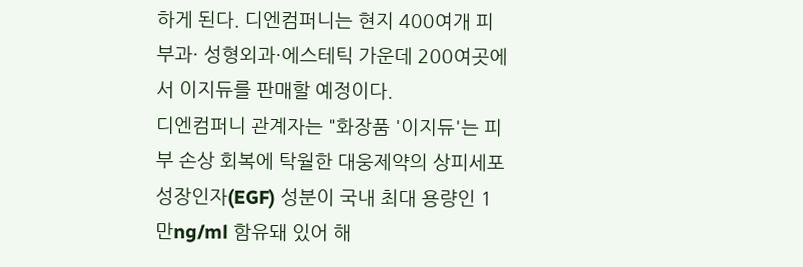하게 된다. 디엔컴퍼니는 현지 400여개 피부과· 성형외과·에스테틱 가운데 200여곳에서 이지듀를 판매할 예정이다.
디엔컴퍼니 관계자는 "화장품 '이지듀'는 피부 손상 회복에 탁월한 대웅제약의 상피세포 성장인자(EGF) 성분이 국내 최대 용량인 1만ng/ml 함유돼 있어 해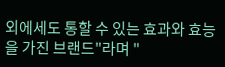외에세도 통할 수 있는 효과와 효능을 가진 브랜드"라며 "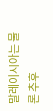말레이시아는 물론 추후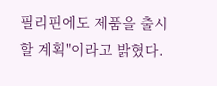필리핀에도 제품을 출시할 계획"이라고 밝혔다.